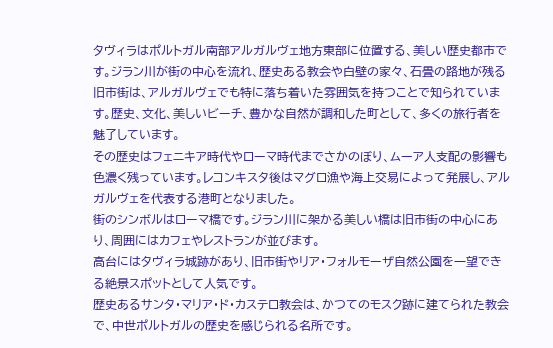タヴィラはポルトガル南部アルガルヴェ地方東部に位置する、美しい歴史都市です。ジラン川が街の中心を流れ、歴史ある教会や白壁の家々、石畳の路地が残る旧市街は、アルガルヴェでも特に落ち着いた雰囲気を持つことで知られています。歴史、文化、美しいビーチ、豊かな自然が調和した町として、多くの旅行者を魅了しています。
その歴史はフェニキア時代やローマ時代までさかのぼり、ムーア人支配の影響も色濃く残っています。レコンキスタ後はマグロ漁や海上交易によって発展し、アルガルヴェを代表する港町となりました。
街のシンボルはローマ橋です。ジラン川に架かる美しい橋は旧市街の中心にあり、周囲にはカフェやレストランが並びます。
高台にはタヴィラ城跡があり、旧市街やリア・フォルモーザ自然公園を一望できる絶景スポットとして人気です。
歴史あるサンタ・マリア・ド・カステロ教会は、かつてのモスク跡に建てられた教会で、中世ポルトガルの歴史を感じられる名所です。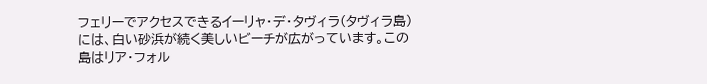フェリーでアクセスできるイーリャ・デ・タヴィラ(タヴィラ島)には、白い砂浜が続く美しいビーチが広がっています。この島はリア・フォル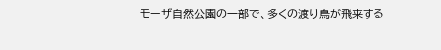モーザ自然公園の一部で、多くの渡り鳥が飛来する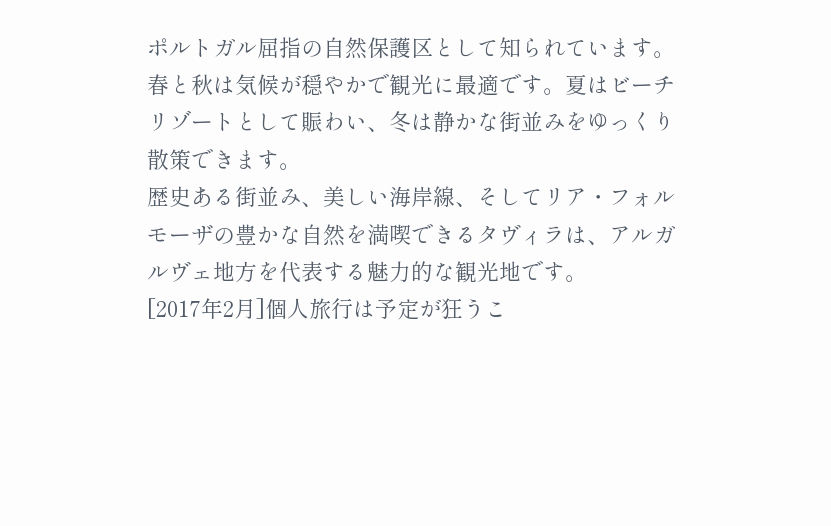ポルトガル屈指の自然保護区として知られています。
春と秋は気候が穏やかで観光に最適です。夏はビーチリゾートとして賑わい、冬は静かな街並みをゆっくり散策できます。
歴史ある街並み、美しい海岸線、そしてリア・フォルモーザの豊かな自然を満喫できるタヴィラは、アルガルヴェ地方を代表する魅力的な観光地です。
[2017年2月]個人旅行は予定が狂うこ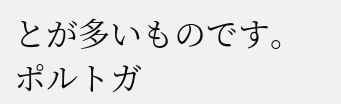とが多いものです。 ポルトガ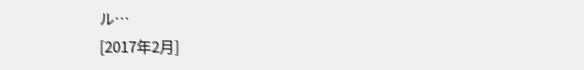ル…
[2017年2月]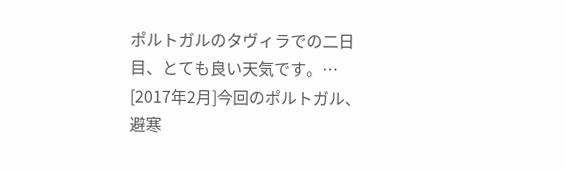ポルトガルのタヴィラでの二日目、とても良い天気です。…
[2017年2月]今回のポルトガル、避寒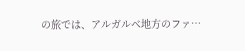の旅では、アルガルベ地方のファ…